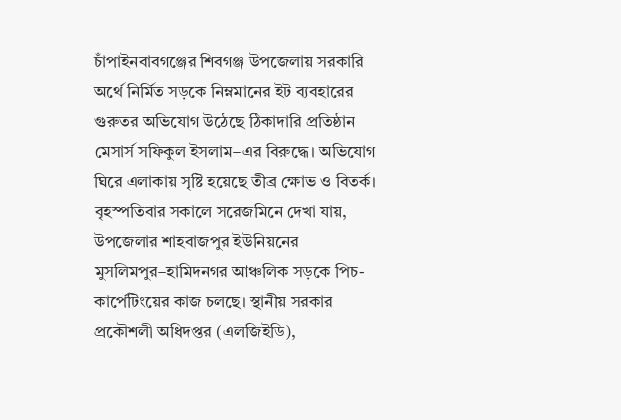চাঁপাইনবাবগঞ্জের শিবগঞ্জ উপজেলায় সরকারি অর্থে নির্মিত সড়কে নিম্নমানের ইট ব্যবহারের গুরুতর অভিযোগ উঠেছে ঠিকাদারি প্রতিষ্ঠান মেসার্স সফিকুল ইসলাম–এর বিরুদ্ধে। অভিযোগ ঘিরে এলাকায় সৃষ্টি হয়েছে তীব্র ক্ষোভ ও বিতর্ক।
বৃহস্পতিবার সকালে সরেজমিনে দেখা যায়, উপজেলার শাহবাজপুর ইউনিয়নের মুসলিমপুর–হামিদনগর আঞ্চলিক সড়কে পিচ-কার্পেটিংয়ের কাজ চলছে। স্থানীয় সরকার প্রকৌশলী অধিদপ্তর (এলজিইডি),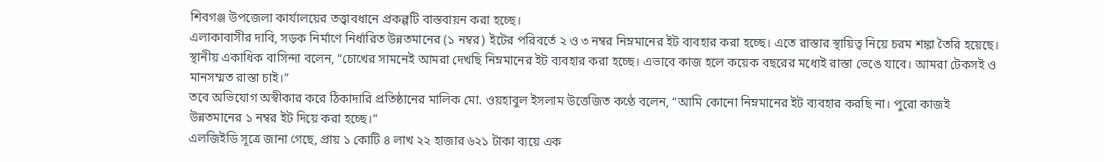শিবগঞ্জ উপজেলা কার্যালয়ের তত্ত্বাবধানে প্রকল্পটি বাস্তবায়ন করা হচ্ছে।
এলাকাবাসীর দাবি, সড়ক নির্মাণে নির্ধারিত উন্নতমানের (১ নম্বর) ইটের পরিবর্তে ২ ও ৩ নম্বর নিম্নমানের ইট ব্যবহার করা হচ্ছে। এতে রাস্তার স্থায়িত্ব নিয়ে চরম শঙ্কা তৈরি হয়েছে।
স্থানীয় একাধিক বাসিন্দা বলেন, “চোখের সামনেই আমরা দেখছি নিম্নমানের ইট ব্যবহার করা হচ্ছে। এভাবে কাজ হলে কয়েক বছরের মধ্যেই রাস্তা ভেঙে যাবে। আমরা টেকসই ও মানসম্মত রাস্তা চাই।”
তবে অভিযোগ অস্বীকার করে ঠিকাদারি প্রতিষ্ঠানের মালিক মো. ওয়হাবুল ইসলাম উত্তেজিত কণ্ঠে বলেন, “আমি কোনো নিম্নমানের ইট ব্যবহার করছি না। পুরো কাজই উন্নতমানের ১ নম্বর ইট দিয়ে করা হচ্ছে।”
এলজিইডি সূত্রে জানা গেছে, প্রায় ১ কোটি ৪ লাখ ২২ হাজার ৬২১ টাকা ব্যয়ে এক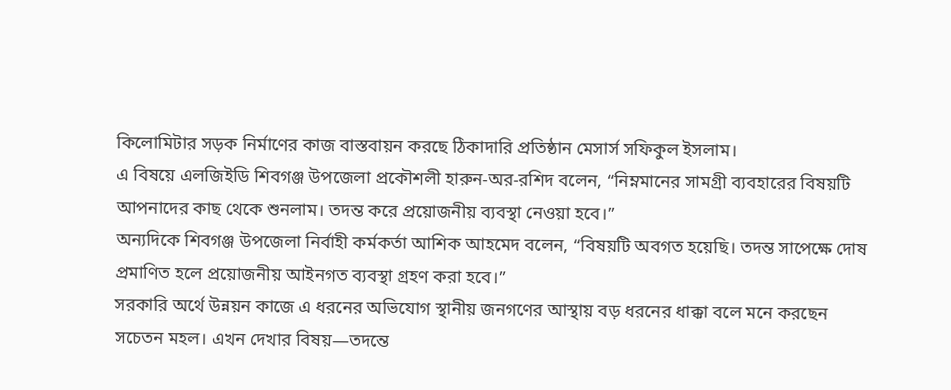কিলোমিটার সড়ক নির্মাণের কাজ বাস্তবায়ন করছে ঠিকাদারি প্রতিষ্ঠান মেসার্স সফিকুল ইসলাম।
এ বিষয়ে এলজিইডি শিবগঞ্জ উপজেলা প্রকৌশলী হারুন-অর-রশিদ বলেন, “নিম্নমানের সামগ্রী ব্যবহারের বিষয়টি আপনাদের কাছ থেকে শুনলাম। তদন্ত করে প্রয়োজনীয় ব্যবস্থা নেওয়া হবে।”
অন্যদিকে শিবগঞ্জ উপজেলা নির্বাহী কর্মকর্তা আশিক আহমেদ বলেন, “বিষয়টি অবগত হয়েছি। তদন্ত সাপেক্ষে দোষ প্রমাণিত হলে প্রয়োজনীয় আইনগত ব্যবস্থা গ্রহণ করা হবে।”
সরকারি অর্থে উন্নয়ন কাজে এ ধরনের অভিযোগ স্থানীয় জনগণের আস্থায় বড় ধরনের ধাক্কা বলে মনে করছেন সচেতন মহল। এখন দেখার বিষয়—তদন্তে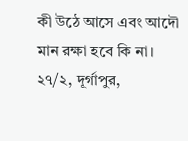কী উঠে আসে এবং আদৌ মান রক্ষা হবে কি না।
২৭/২, দূর্গাপুর,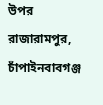উপর রাজারামপুর, চাঁপাইনবাবগঞ্জ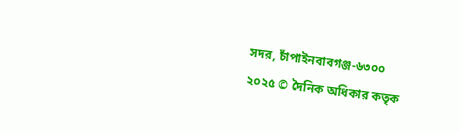সদর, চাঁপাইনবাবগঞ্জ-৬৩০০
২০২৫ © দৈনিক অধিকার কতৃক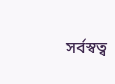সর্বস্বত্ব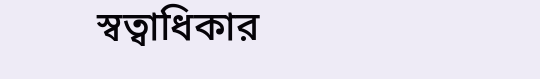স্বত্বাধিকার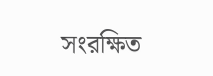সংরক্ষিত